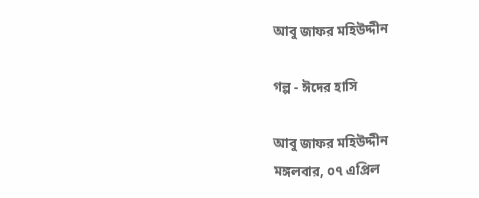আবু জাফর মহিউদ্দীন

গল্প - ঈদের হাসি

আবু জাফর মহিউদ্দীন
মঙ্গলবার, ০৭ এপ্রিল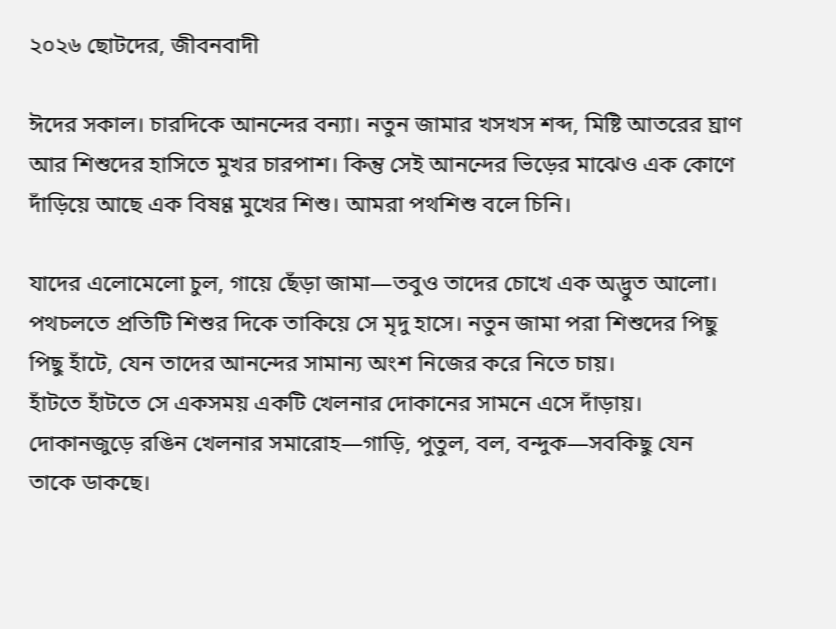২০২৬ ছোটদের, জীবনবাদী

ঈদের সকাল। চারদিকে আনন্দের বন্যা। নতুন জামার খসখস শব্দ, মিষ্টি আতরের ঘ্রাণ আর শিশুদের হাসিতে মুখর চারপাশ। কিন্তু সেই আনন্দের ভিড়ের মাঝেও এক কোণে দাঁড়িয়ে আছে এক বিষণ্ণ মুখের শিশু। আমরা পথশিশু বলে চিনি।

যাদের এলোমেলো চুল, গায়ে ছেঁড়া জামা—তবুও তাদের চোখে এক অদ্ভুত আলো। পথচলতে প্রতিটি শিশুর দিকে তাকিয়ে সে মৃদু হাসে। নতুন জামা পরা শিশুদের পিছু পিছু হাঁটে, যেন তাদের আনন্দের সামান্য অংশ নিজের করে নিতে চায়।
হাঁটতে হাঁটতে সে একসময় একটি খেলনার দোকানের সামনে এসে দাঁড়ায়। দোকানজুড়ে রঙিন খেলনার সমারোহ—গাড়ি, পুতুল, বল, বন্দুক—সবকিছু যেন তাকে ডাকছে।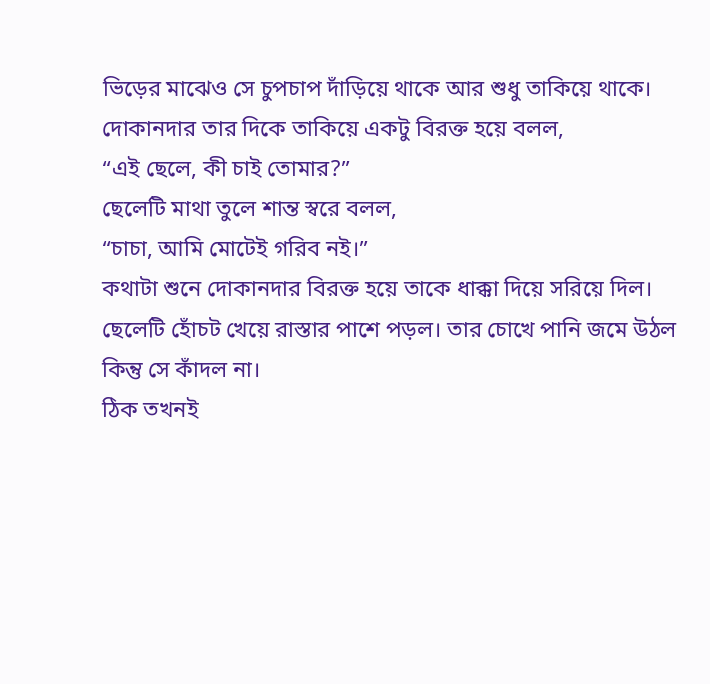ভিড়ের মাঝেও সে চুপচাপ দাঁড়িয়ে থাকে আর শুধু তাকিয়ে থাকে।
দোকানদার তার দিকে তাকিয়ে একটু বিরক্ত হয়ে বলল,
“এই ছেলে, কী চাই তোমার?”
ছেলেটি মাথা তুলে শান্ত স্বরে বলল,
“চাচা, আমি মোটেই গরিব নই।”
কথাটা শুনে দোকানদার বিরক্ত হয়ে তাকে ধাক্কা দিয়ে সরিয়ে দিল। ছেলেটি হোঁচট খেয়ে রাস্তার পাশে পড়ল। তার চোখে পানি জমে উঠল কিন্তু সে কাঁদল না।
ঠিক তখনই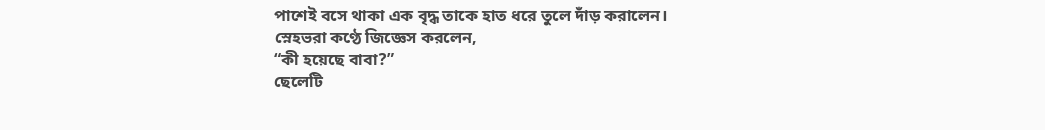পাশেই বসে থাকা এক বৃদ্ধ তাকে হাত ধরে তুলে দাঁড় করালেন। স্নেহভরা কণ্ঠে জিজ্ঞেস করলেন,
“কী হয়েছে বাবা?”
ছেলেটি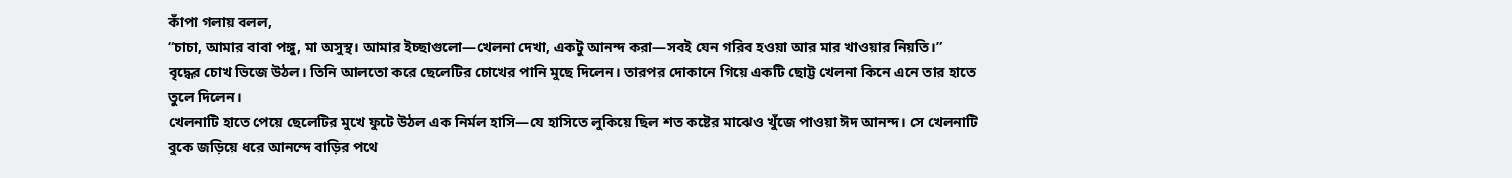কাঁপা গলায় বলল,
“চাচা, আমার বাবা পঙ্গু, মা অসুস্থ। আমার ইচ্ছাগুলো—খেলনা দেখা, একটু আনন্দ করা—সবই যেন গরিব হওয়া আর মার খাওয়ার নিয়তি।”
বৃদ্ধের চোখ ভিজে উঠল। তিনি আলতো করে ছেলেটির চোখের পানি মুছে দিলেন। তারপর দোকানে গিয়ে একটি ছোট্ট খেলনা কিনে এনে তার হাতে তুলে দিলেন।
খেলনাটি হাতে পেয়ে ছেলেটির মুখে ফুটে উঠল এক নির্মল হাসি—যে হাসিতে লুকিয়ে ছিল শত কষ্টের মাঝেও খুঁজে পাওয়া ঈদ আনন্দ। সে খেলনাটি বুকে জড়িয়ে ধরে আনন্দে বাড়ির পথে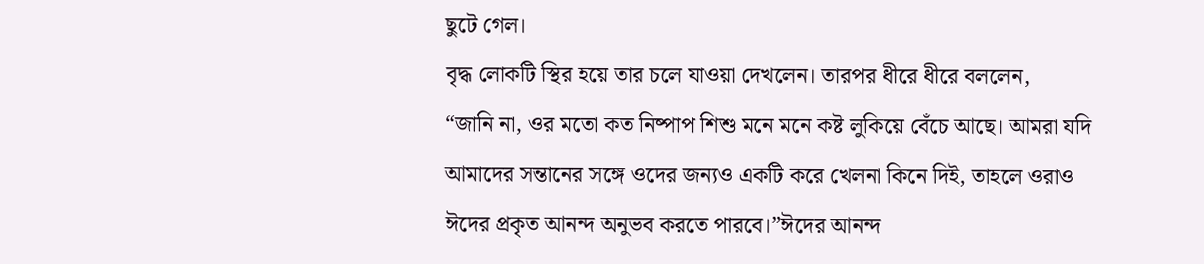ছুটে গেল।
বৃদ্ধ লোকটি স্থির হয়ে তার চলে যাওয়া দেখলেন। তারপর ধীরে ধীরে বললেন,
“জানি না, ওর মতো কত নিষ্পাপ শিশু মনে মনে কষ্ট লুকিয়ে বেঁচে আছে। আমরা যদি আমাদের সন্তানের সঙ্গে ওদের জন্যও একটি করে খেলনা কিনে দিই, তাহলে ওরাও ঈদের প্রকৃত আনন্দ অনুভব করতে পারবে।”ঈদের আনন্দ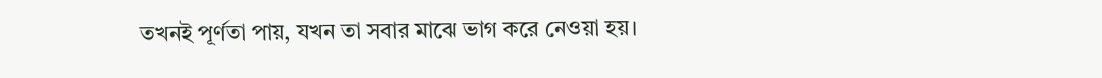তখনই পূর্ণতা পায়, যখন তা সবার মাঝে ভাগ করে নেওয়া হয়।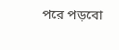পরে পড়বো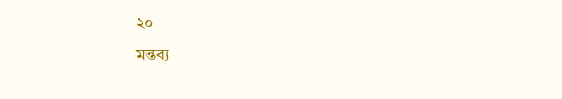২০
মন্তব্য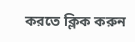করতে ক্লিক করুন